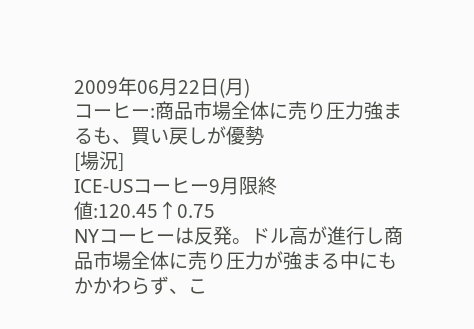2009年06月22日(月)
コーヒー:商品市場全体に売り圧力強まるも、買い戻しが優勢
[場況]
ICE-USコーヒー9月限終値:120.45↑0.75
NYコーヒーは反発。ドル高が進行し商品市場全体に売り圧力が強まる中にもかかわらず、こ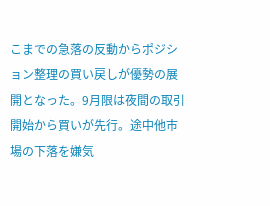こまでの急落の反動からポジション整理の買い戻しが優勢の展開となった。9月限は夜間の取引開始から買いが先行。途中他市場の下落を嫌気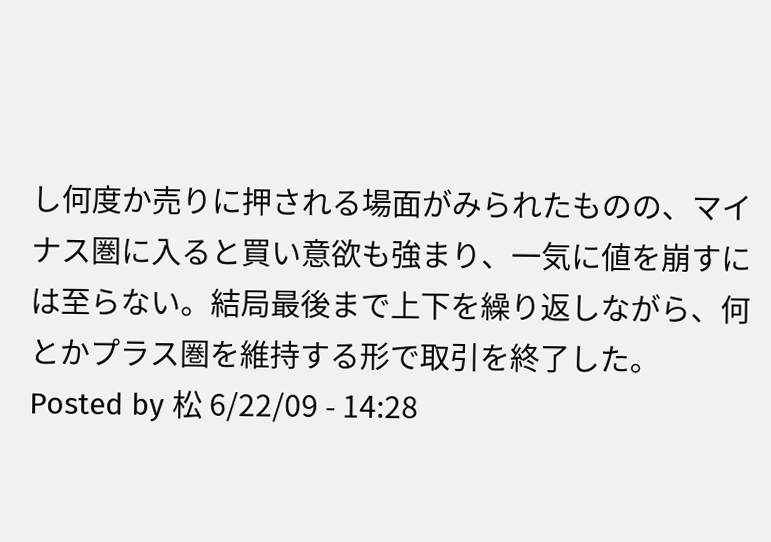し何度か売りに押される場面がみられたものの、マイナス圏に入ると買い意欲も強まり、一気に値を崩すには至らない。結局最後まで上下を繰り返しながら、何とかプラス圏を維持する形で取引を終了した。
Posted by 松 6/22/09 - 14:28